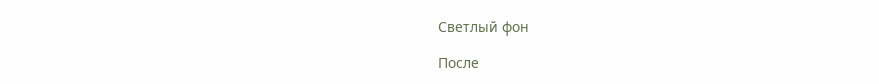Светлый фон

После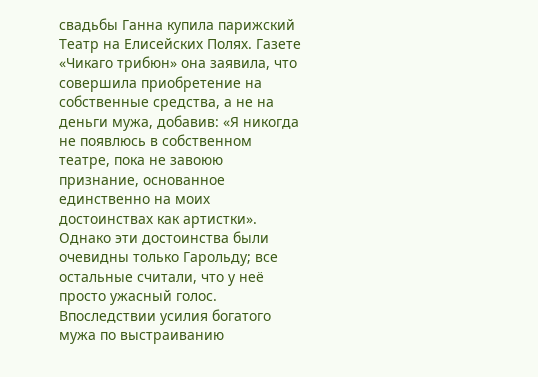свадьбы Ганна купила парижский Театр на Елисейских Полях. Газете «Чикаго трибюн» она заявила, что совершила приобретение на собственные средства, а не на деньги мужа, добавив: «Я никогда не появлюсь в собственном театре, пока не завоюю признание, основанное единственно на моих достоинствах как артистки». Однако эти достоинства были очевидны только Гарольду; все остальные считали, что у неё просто ужасный голос. Впоследствии усилия богатого мужа по выстраиванию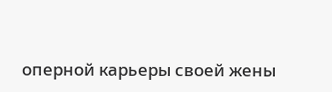оперной карьеры своей жены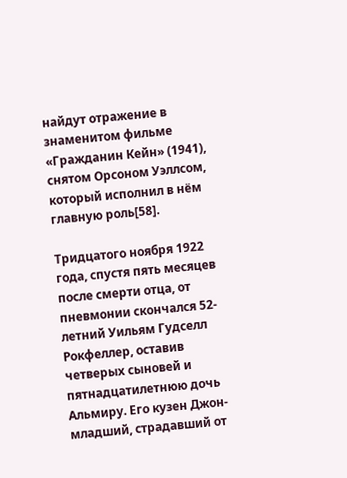найдут отражение в знаменитом фильме «Гражданин Кейн» (1941), снятом Орсоном Уэллсом, который исполнил в нём главную роль[58].

Тридцатого ноября 1922 года, спустя пять месяцев после смерти отца, от пневмонии скончался 52-летний Уильям Гудселл Рокфеллер, оставив четверых сыновей и пятнадцатилетнюю дочь Альмиру. Его кузен Джон-младший, страдавший от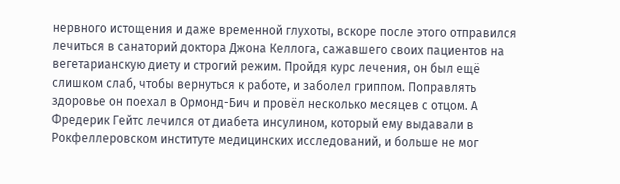нервного истощения и даже временной глухоты, вскоре после этого отправился лечиться в санаторий доктора Джона Келлога, сажавшего своих пациентов на вегетарианскую диету и строгий режим. Пройдя курс лечения, он был ещё слишком слаб, чтобы вернуться к работе, и заболел гриппом. Поправлять здоровье он поехал в Ормонд-Бич и провёл несколько месяцев с отцом. А Фредерик Гейтс лечился от диабета инсулином, который ему выдавали в Рокфеллеровском институте медицинских исследований, и больше не мог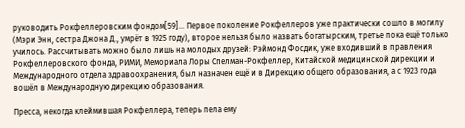руководить Рокфеллеровским фондом[59]… Первое поколение Рокфеллеров уже практически сошло в могилу (Мэри Энн, сестра Джона Д., умрёт в 1925 году), второе нельзя было назвать богатырским, третье пока ещё только училось. Рассчитывать можно было лишь на молодых друзей: Рэймонд Фосдик, уже входивший в правления Рокфеллеровского фонда, РИМИ, Мемориала Лоры Спелман-Рокфеллер, Китайской медицинской дирекции и Международного отдела здравоохранения, был назначен ещё и в Дирекцию общего образования, а с 1923 года вошёл в Международную дирекцию образования.

Пресса, некогда клеймившая Рокфеллера, теперь пела ему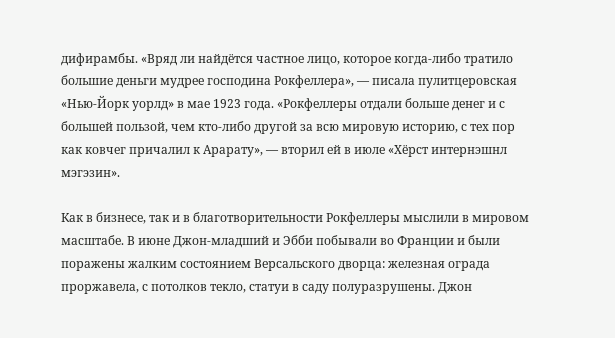дифирамбы. «Вряд ли найдётся частное лицо, которое когда-либо тратило большие деньги мудрее господина Рокфеллера», — писала пулитцеровская «Нью-Йорк уорлд» в мае 1923 года. «Рокфеллеры отдали больше денег и с большей пользой, чем кто-либо другой за всю мировую историю, с тех пор как ковчег причалил к Арарату», — вторил ей в июле «Хёрст интернэшнл мэгэзин».

Как в бизнесе, так и в благотворительности Рокфеллеры мыслили в мировом масштабе. В июне Джон-младший и Эбби побывали во Франции и были поражены жалким состоянием Версальского дворца: железная ограда проржавела, с потолков текло, статуи в саду полуразрушены. Джон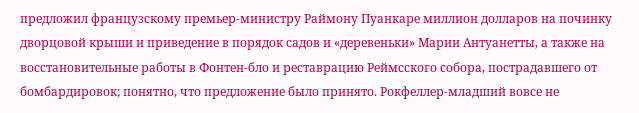предложил французскому премьер-министру Раймону Пуанкаре миллион долларов на починку дворцовой крыши и приведение в порядок садов и «деревеньки» Марии Антуанетты, а также на восстановительные работы в Фонтен-бло и реставрацию Реймсского собора, пострадавшего от бомбардировок; понятно, что предложение было принято. Рокфеллер-младший вовсе не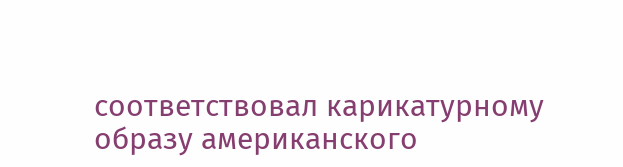соответствовал карикатурному образу американского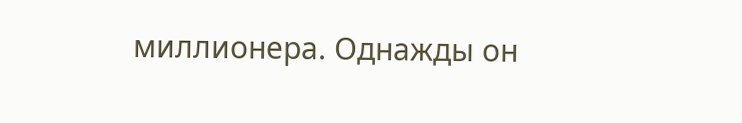миллионера. Однажды он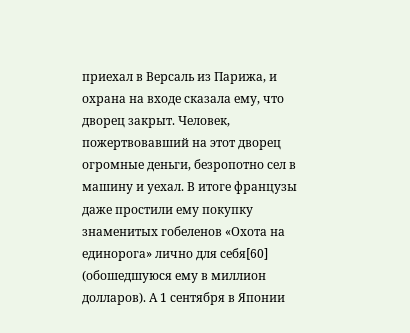приехал в Версаль из Парижа, и охрана на входе сказала ему, что дворец закрыт. Человек, пожертвовавший на этот дворец огромные деньги, безропотно сел в машину и уехал. В итоге французы даже простили ему покупку знаменитых гобеленов «Охота на единорога» лично для себя[60] (обошедшуюся ему в миллион долларов). А 1 сентября в Японии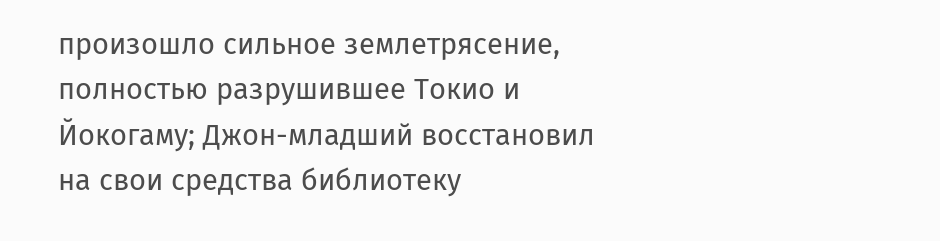произошло сильное землетрясение, полностью разрушившее Токио и Йокогаму; Джон-младший восстановил на свои средства библиотеку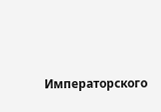Императорского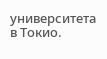университета в Токио.